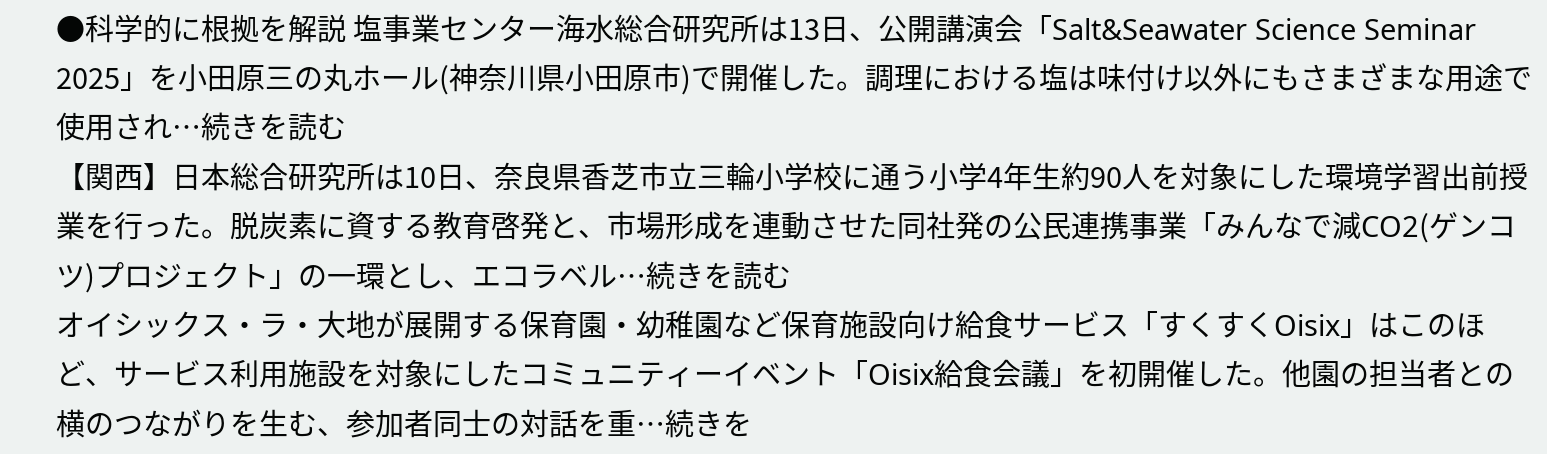●科学的に根拠を解説 塩事業センター海水総合研究所は13日、公開講演会「Salt&Seawater Science Seminar 2025」を小田原三の丸ホール(神奈川県小田原市)で開催した。調理における塩は味付け以外にもさまざまな用途で使用され…続きを読む
【関西】日本総合研究所は10日、奈良県香芝市立三輪小学校に通う小学4年生約90人を対象にした環境学習出前授業を行った。脱炭素に資する教育啓発と、市場形成を連動させた同社発の公民連携事業「みんなで減CO2(ゲンコツ)プロジェクト」の一環とし、エコラベル…続きを読む
オイシックス・ラ・大地が展開する保育園・幼稚園など保育施設向け給食サービス「すくすくOisix」はこのほど、サービス利用施設を対象にしたコミュニティーイベント「Oisix給食会議」を初開催した。他園の担当者との横のつながりを生む、参加者同士の対話を重…続きを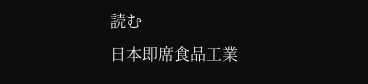読む
日本即席食品工業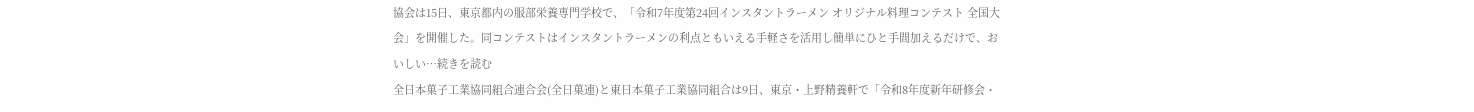協会は15日、東京都内の服部栄養専門学校で、「令和7年度第24回インスタントラーメン オリジナル料理コンテスト 全国大会」を開催した。同コンテストはインスタントラーメンの利点ともいえる手軽さを活用し簡単にひと手間加えるだけで、おいしい…続きを読む
全日本菓子工業協同組合連合会(全日菓連)と東日本菓子工業協同組合は9日、東京・上野精養軒で「令和8年度新年研修会・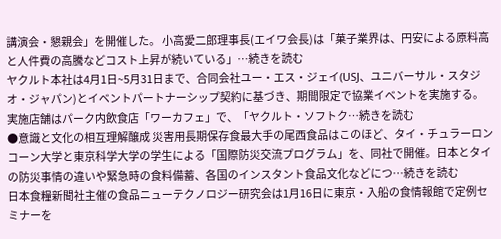講演会・懇親会」を開催した。 小高愛二郎理事長(エイワ会長)は「菓子業界は、円安による原料高と人件費の高騰などコスト上昇が続いている」…続きを読む
ヤクルト本社は4月1日~5月31日まで、合同会社ユー・エス・ジェイ(USJ、ユニバーサル・スタジオ・ジャパン)とイベントパートナーシップ契約に基づき、期間限定で協業イベントを実施する。 実施店舗はパーク内飲食店「ワーカフェ」で、「ヤクルト・ソフトク…続きを読む
●意識と文化の相互理解醸成 災害用長期保存食最大手の尾西食品はこのほど、タイ・チュラーロンコーン大学と東京科学大学の学生による「国際防災交流プログラム」を、同社で開催。日本とタイの防災事情の違いや緊急時の食料備蓄、各国のインスタント食品文化などにつ…続きを読む
日本食糧新聞社主催の食品ニューテクノロジー研究会は1月16日に東京・入船の食情報館で定例セミナーを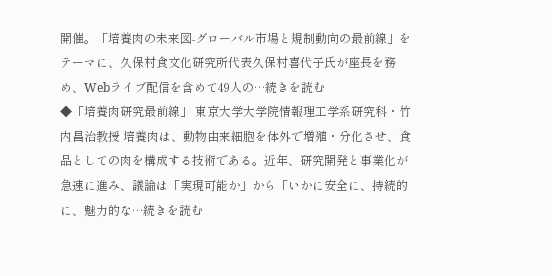開催。「培養肉の未来図-グローバル市場と規制動向の最前線」をテーマに、久保村食文化研究所代表久保村喜代子氏が座長を務め、Webライブ配信を含めて49人の…続きを読む
◆「培養肉研究最前線」 東京大学大学院情報理工学系研究科・竹内昌治教授 培養肉は、動物由来細胞を体外で増殖・分化させ、食品としての肉を構成する技術である。近年、研究開発と事業化が急速に進み、議論は「実現可能か」から「いかに安全に、持続的に、魅力的な…続きを読む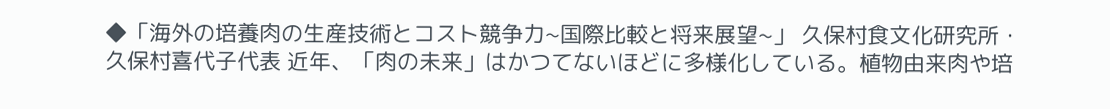◆「海外の培養肉の生産技術とコスト競争力~国際比較と将来展望~」 久保村食文化研究所・久保村喜代子代表 近年、「肉の未来」はかつてないほどに多様化している。植物由来肉や培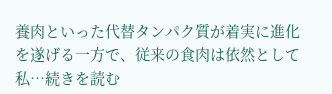養肉といった代替タンパク質が着実に進化を遂げる一方で、従来の食肉は依然として私…続きを読む